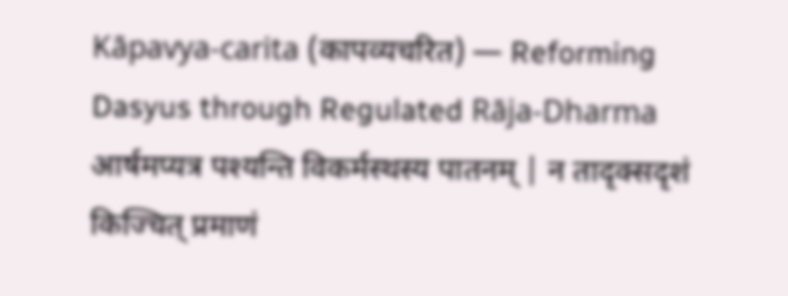Kāpavya-carita (कापव्यचरित) — Reforming Dasyus through Regulated Rāja-Dharma
आर्षमप्यत्र पश्यन्ति विकर्मस्थस्य पातनम् | न तादृक्सदृशं किज्चित् प्रमाणं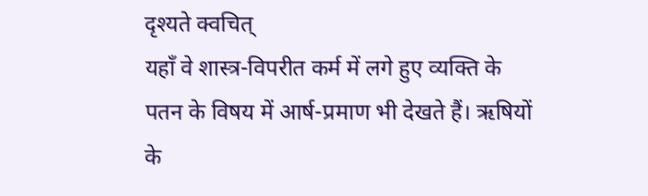दृश्यते क्वचित्
यहाँ वे शास्त्र-विपरीत कर्म में लगे हुए व्यक्ति के पतन के विषय में आर्ष-प्रमाण भी देखते हैं। ऋषियों के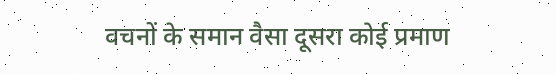वचनों के समान वैसा दूसरा कोई प्रमाण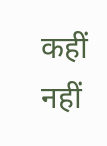कहीं नहीं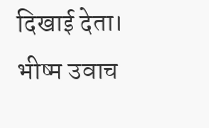दिखाई देता।
भीष्म उवाच